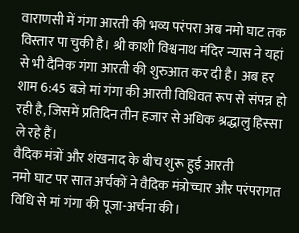वाराणसी में गंगा आरती की भव्य परंपरा अब नमो घाट तक विस्तार पा चुकी है। श्री काशी विश्वनाथ मंदिर न्यास ने यहां से भी दैनिक गंगा आरती की शुरुआत कर दी है। अब हर शाम 6:45 बजे मां गंगा की आरती विधिवत रूप से संपन्न हो रही है, जिसमें प्रतिदिन तीन हजार से अधिक श्रद्धालु हिस्सा ले रहे हैं।
वैदिक मंत्रों और शंखनाद के बीच शुरू हुई आरती
नमो घाट पर सात अर्चकों ने वैदिक मंत्रोच्चार और परंपरागत विधि से मां गंगा की पूजा-अर्चना की।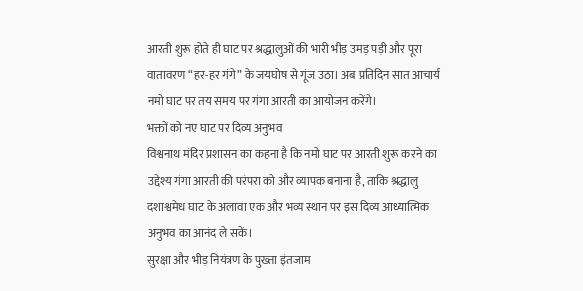आरती शुरू होते ही घाट पर श्रद्धालुओं की भारी भीड़ उमड़ पड़ी और पूरा वातावरण “हर-हर गंगे” के जयघोष से गूंज उठा। अब प्रतिदिन सात आचार्य नमो घाट पर तय समय पर गंगा आरती का आयोजन करेंगे।
भक्तों को नए घाट पर दिव्य अनुभव
विश्वनाथ मंदिर प्रशासन का कहना है कि नमो घाट पर आरती शुरू करने का उद्देश्य गंगा आरती की परंपरा को और व्यापक बनाना है, ताकि श्रद्धालु दशाश्वमेध घाट के अलावा एक और भव्य स्थान पर इस दिव्य आध्यात्मिक अनुभव का आनंद ले सकें।
सुरक्षा और भीड़ नियंत्रण के पुख्ता इंतजाम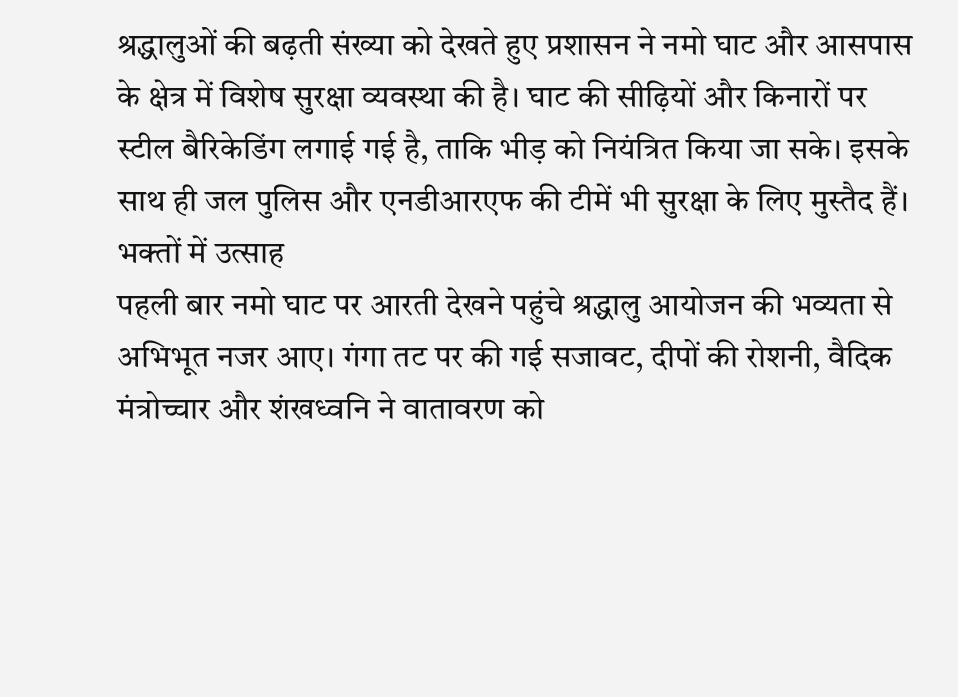श्रद्धालुओं की बढ़ती संख्या को देखते हुए प्रशासन ने नमो घाट और आसपास के क्षेत्र में विशेष सुरक्षा व्यवस्था की है। घाट की सीढ़ियों और किनारों पर स्टील बैरिकेडिंग लगाई गई है, ताकि भीड़ को नियंत्रित किया जा सके। इसके साथ ही जल पुलिस और एनडीआरएफ की टीमें भी सुरक्षा के लिए मुस्तैद हैं।
भक्तों में उत्साह
पहली बार नमो घाट पर आरती देखने पहुंचे श्रद्धालु आयोजन की भव्यता से अभिभूत नजर आए। गंगा तट पर की गई सजावट, दीपों की रोशनी, वैदिक मंत्रोच्चार और शंखध्वनि ने वातावरण को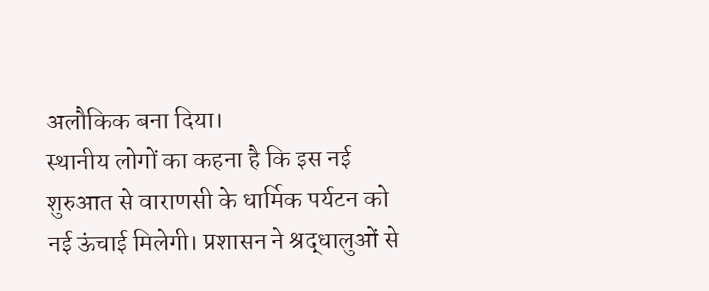अलौकिक बना दिया।
स्थानीय लोगों का कहना है कि इस नई शुरुआत से वाराणसी के धार्मिक पर्यटन को नई ऊंचाई मिलेगी। प्रशासन ने श्रद्धालुओं से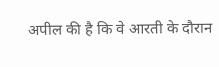अपील की है कि वे आरती के दौरान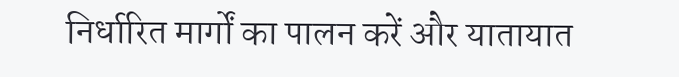निर्धारित मार्गों का पालन करें और यातायात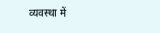व्यवस्था में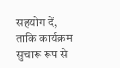सहयोग दें, ताकि कार्यक्रम सुचारू रूप से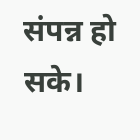संपन्न हो सके।